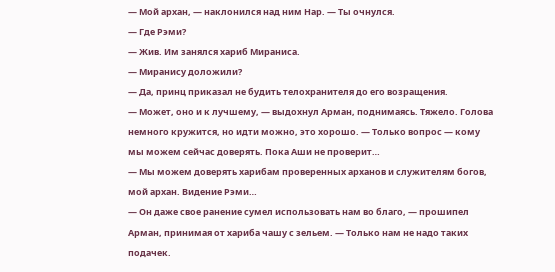— Мой архан, — наклонился над ним Нар. — Ты очнулся.
— Где Рэми?
— Жив. Им занялся хариб Мираниса.
— Миранису доложили?
— Да, принц приказал не будить телохранителя до его возращения.
— Может, оно и к лучшему, — выдохнул Арман, поднимаясь. Тяжело. Голова немного кружится, но идти можно, это хорошо. — Только вопрос — кому мы можем сейчас доверять. Пока Аши не проверит…
— Мы можем доверять харибам проверенных арханов и служителям богов, мой архан. Видение Рэми…
— Он даже свое ранение сумел использовать нам во благо, — прошипел Арман, принимая от хариба чашу с зельем. — Только нам не надо таких подачек.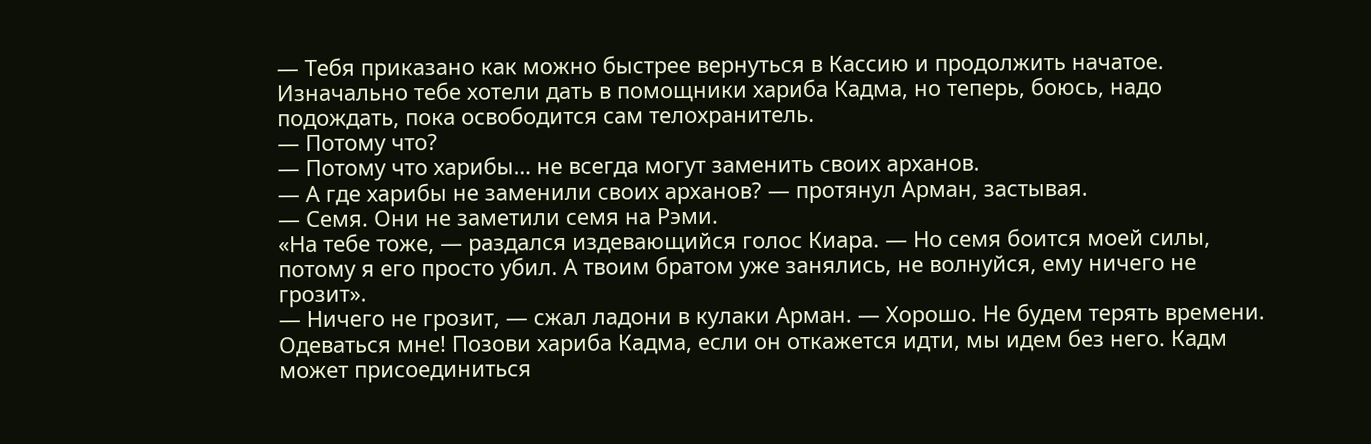— Тебя приказано как можно быстрее вернуться в Кассию и продолжить начатое. Изначально тебе хотели дать в помощники хариба Кадма, но теперь, боюсь, надо подождать, пока освободится сам телохранитель.
— Потому что?
— Потому что харибы… не всегда могут заменить своих арханов.
— А где харибы не заменили своих арханов? — протянул Арман, застывая.
— Семя. Они не заметили семя на Рэми.
«На тебе тоже, — раздался издевающийся голос Киара. — Но семя боится моей силы, потому я его просто убил. А твоим братом уже занялись, не волнуйся, ему ничего не грозит».
— Ничего не грозит, — сжал ладони в кулаки Арман. — Хорошо. Не будем терять времени. Одеваться мне! Позови хариба Кадма, если он откажется идти, мы идем без него. Кадм может присоединиться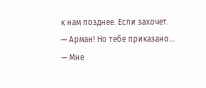к нам позднее. Если захочет.
— Арман! Но тебе приказано…
— Мне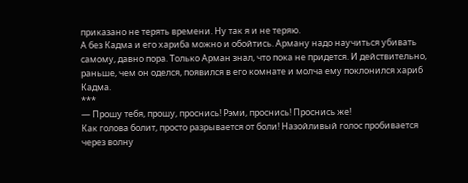приказано не терять времени. Ну так я и не теряю.
А без Кадма и его хариба можно и обойтись. Арману надо научиться убивать самому, давно пора. Только Арман знал, что пока не придется. И действительно, раньше, чем он оделся, появился в его комнате и молча ему поклонился хариб Кадма.
***
— Прошу тебя, прошу, проснись! Рэми, проснись! Проснись же!
Как голова болит, просто разрывается от боли! Назойливый голос пробивается через волну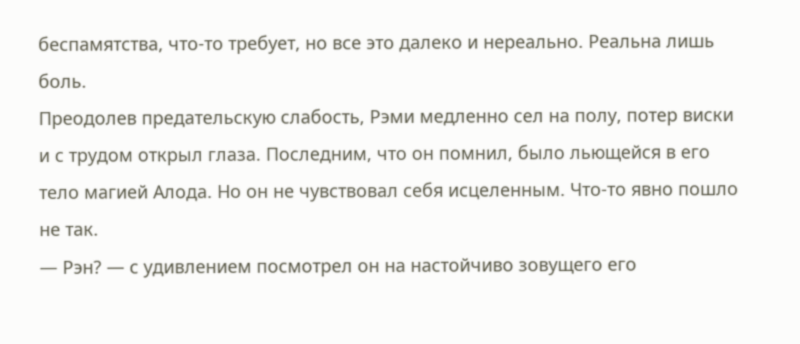беспамятства, что-то требует, но все это далеко и нереально. Реальна лишь боль.
Преодолев предательскую слабость, Рэми медленно сел на полу, потер виски и с трудом открыл глаза. Последним, что он помнил, было льющейся в его тело магией Алода. Но он не чувствовал себя исцеленным. Что-то явно пошло не так.
— Рэн? — с удивлением посмотрел он на настойчиво зовущего его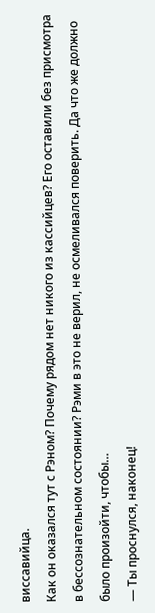виссавийца.
Как он оказался тут с Рэном? Почему рядом нет никого из кассийцев? Его оставили без присмотра в бессознательном состоянии? Рэми в это не верил, не осмеливался поверить. Да что же должно было произойти, чтобы…
— Ты проснулся, наконец!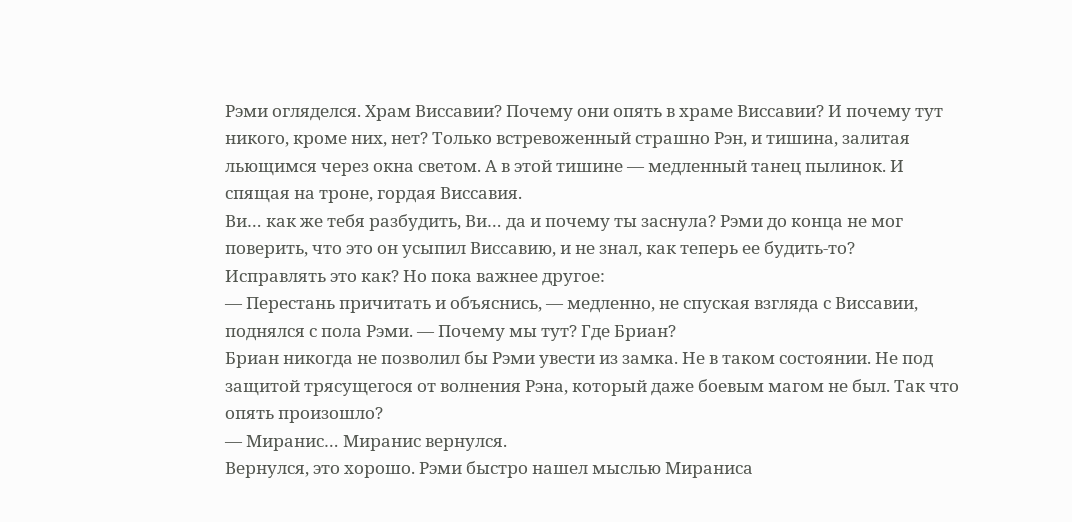Рэми огляделся. Храм Виссавии? Почему они опять в храме Виссавии? И почему тут никого, кроме них, нет? Только встревоженный страшно Рэн, и тишина, залитая льющимся через окна светом. А в этой тишине — медленный танец пылинок. И спящая на троне, гордая Виссавия.
Ви… как же тебя разбудить, Ви… да и почему ты заснула? Рэми до конца не мог поверить, что это он усыпил Виссавию, и не знал, как теперь ее будить-то? Исправлять это как? Но пока важнее другое:
— Перестань причитать и объяснись, — медленно, не спуская взгляда с Виссавии, поднялся с пола Рэми. — Почему мы тут? Где Бриан?
Бриан никогда не позволил бы Рэми увести из замка. Не в таком состоянии. Не под защитой трясущегося от волнения Рэна, который даже боевым магом не был. Так что опять произошло?
— Миранис… Миранис вернулся.
Вернулся, это хорошо. Рэми быстро нашел мыслью Мираниса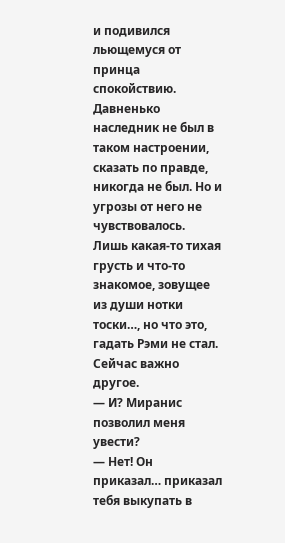и подивился льющемуся от принца спокойствию. Давненько наследник не был в таком настроении, сказать по правде, никогда не был. Но и угрозы от него не чувствовалось. Лишь какая-то тихая грусть и что-то знакомое, зовущее из души нотки тоски…, но что это, гадать Рэми не стал. Сейчас важно другое.
— И? Миранис позволил меня увести?
— Нет! Он приказал… приказал тебя выкупать в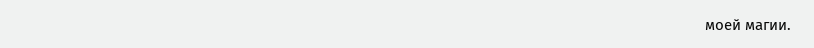моей магии.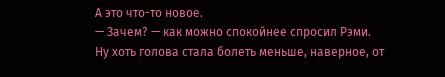А это что-то новое.
— Зачем? — как можно спокойнее спросил Рэми.
Ну хоть голова стала болеть меньше, наверное, от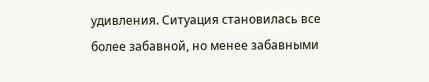удивления. Ситуация становилась все более забавной, но менее забавными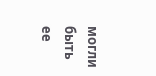могли быть ее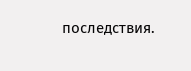последствия.